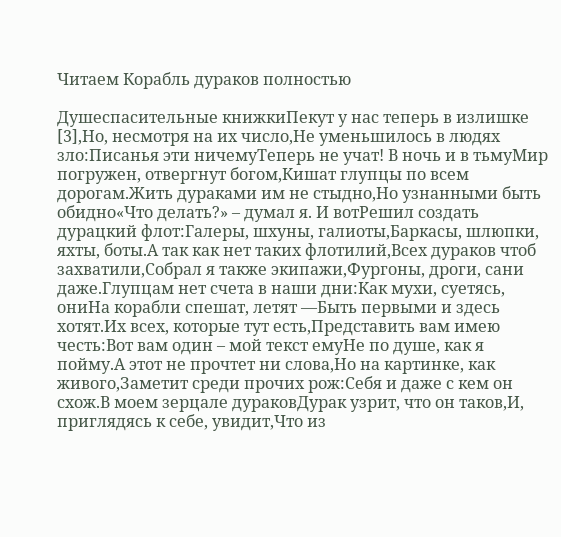Читаем Корабль дураков полностью

Душеспасительные книжкиПекут у нас теперь в излишке [3],Но, несмотря на их число,Не уменьшилось в людях зло:Писанья эти ничемуТеперь не учат! В ночь и в тьмуМир погружен, отвергнут богом,Кишат глупцы по всем дорогам.Жить дураками им не стыдно,Но узнанными быть обидно«Что делать?» – думал я. И вотРешил создать дурацкий флот:Галеры, шхуны, галиоты,Баркасы, шлюпки, яхты, боты.А так как нет таких флотилий,Всех дураков чтоб захватили,Собрал я также экипажи,Фургоны, дроги, сани даже.Глупцам нет счета в наши дни:Как мухи, суетясь, ониНа корабли спешат, летят —Быть первыми и здесь хотят.Их всех, которые тут есть,Представить вам имею честь:Вот вам один – мой текст емуНе по душе, как я пойму.А этот не прочтет ни слова,Но на картинке, как живого,Заметит среди прочих рож:Себя и даже с кем он схож.В моем зерцале дураковДурак узрит, что он таков,И, приглядясь к себе, увидит,Что из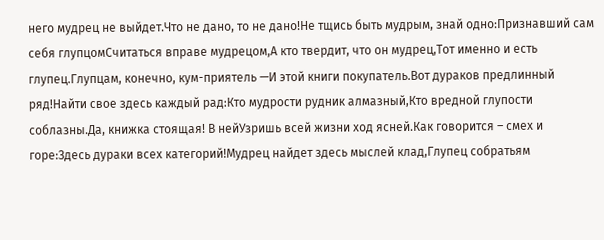него мудрец не выйдет.Что не дано, то не дано!Не тщись быть мудрым, знай одно:Признавший сам себя глупцомСчитаться вправе мудрецом,А кто твердит, что он мудрец,Тот именно и есть глупец.Глупцам, конечно, кум-приятель —И этой книги покупатель.Вот дураков предлинный ряд!Найти свое здесь каждый рад:Кто мудрости рудник алмазный,Кто вредной глупости соблазны.Да, книжка стоящая! В нейУзришь всей жизни ход ясней.Как говорится – смех и горе:Здесь дураки всех категорий!Мудрец найдет здесь мыслей клад,Глупец собратьям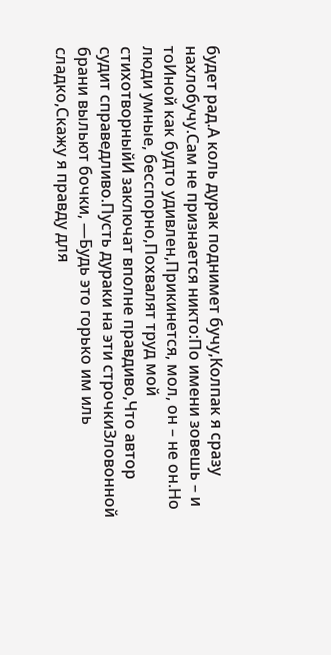будет рад.А коль дурак поднимет бучу,Колпак я сразу нахлобучу.Сам не признается никто:По имени зовешь – и тоИной как будто удивлен,Прикинется, мол, он – не он.Но люди умные, бесспорно,Похвалят труд мой стихотворныйИ заключат вполне правдиво,Что автор судит справедливо.Пусть дураки на эти строчкиЗловонной брани выльют бочки, —Будь это горько им иль сладко,Скажу я правду для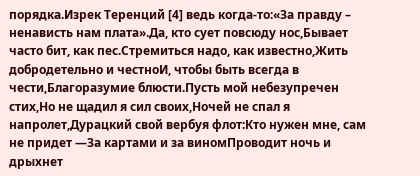порядка.Изрек Теренций [4] ведь когда-то:«За правду – ненависть нам плата».Да, кто сует повсюду нос,Бывает часто бит, как пес.Стремиться надо, как известно,Жить добродетельно и честноИ, чтобы быть всегда в чести,Благоразумие блюсти.Пусть мой небезупречен стих,Но не щадил я сил своих,Ночей не спал я напролет,Дурацкий свой вербуя флот:Кто нужен мне, сам не придет —За картами и за виномПроводит ночь и дрыхнет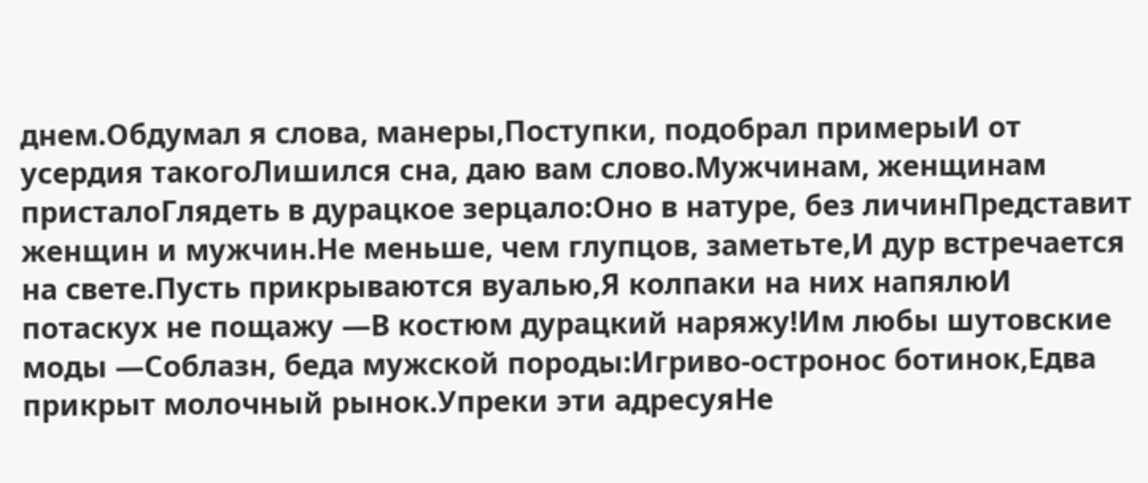днем.Обдумал я слова, манеры,Поступки, подобрал примерыИ от усердия такогоЛишился сна, даю вам слово.Мужчинам, женщинам присталоГлядеть в дурацкое зерцало:Оно в натуре, без личинПредставит женщин и мужчин.Не меньше, чем глупцов, заметьте,И дур встречается на свете.Пусть прикрываются вуалью,Я колпаки на них напялюИ потаскух не пощажу —В костюм дурацкий наряжу!Им любы шутовские моды —Соблазн, беда мужской породы:Игриво-остронос ботинок,Едва прикрыт молочный рынок.Упреки эти адресуяНе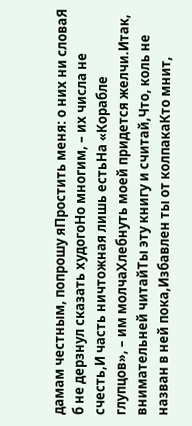дамам честным, попрошу яПростить меня: о них ни словаЯ б не дерзнул сказать худогоНо многим, – их числа не счесть,И часть ничтожная лишь естьНа «Корабле глупцов», – им молчаХлебнуть моей придется желчи.Итак, внимательней читайТы эту книгу и считай,Что, коль не назван в ней пока,Избавлен ты от колпакаКто мнит,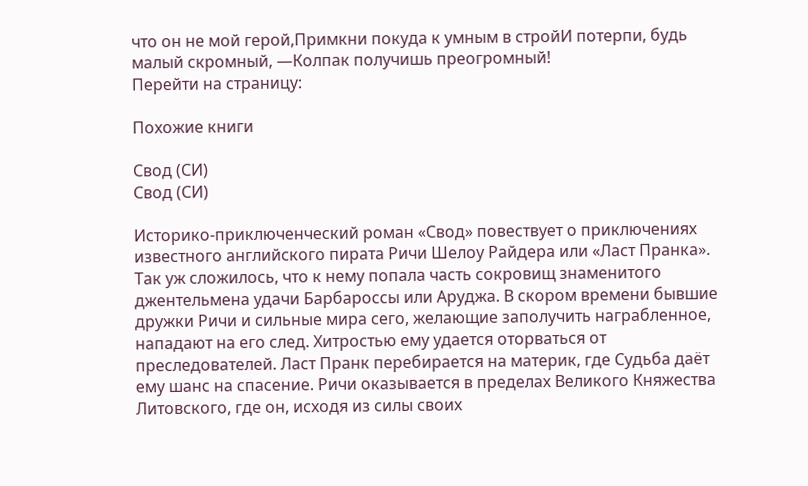что он не мой герой,Примкни покуда к умным в стройИ потерпи, будь малый скромный, —Колпак получишь преогромный!
Перейти на страницу:

Похожие книги

Свод (СИ)
Свод (СИ)

Историко-приключенческий роман «Свод» повествует о приключениях известного английского пирата Ричи Шелоу Райдера или «Ласт Пранка». Так уж сложилось, что к нему попала часть сокровищ знаменитого джентельмена удачи Барбароссы или Аруджа. В скором времени бывшие дружки Ричи и сильные мира сего, желающие заполучить награбленное, нападают на его след. Хитростью ему удается оторваться от преследователей. Ласт Пранк перебирается на материк, где Судьба даёт ему шанс на спасение. Ричи оказывается в пределах Великого Княжества Литовского, где он, исходя из силы своих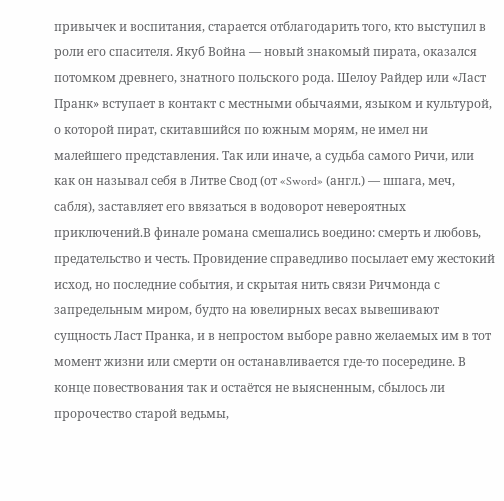привычек и воспитания, старается отблагодарить того, кто выступил в роли его спасителя. Якуб Война — новый знакомый пирата, оказался потомком древнего, знатного польского рода. Шелоу Райдер или «Ласт Пранк» вступает в контакт с местными обычаями, языком и культурой, о которой пират, скитавшийся по южным морям, не имел ни малейшего представления. Так или иначе, а судьба самого Ричи, или как он называл себя в Литве Свод (от «Sword» (англ.) — шпага, меч, сабля), заставляет его ввязаться в водоворот невероятных приключений.В финале романа смешались воедино: смерть и любовь, предательство и честь. Провидение справедливо посылает ему жестокий исход, но последние события, и скрытая нить связи Ричмонда с запредельным миром, будто на ювелирных весах вывешивают сущность Ласт Пранка, и в непростом выборе равно желаемых им в тот момент жизни или смерти он останавливается где-то посередине. В конце повествования так и остаётся не выясненным, сбылось ли пророчество старой ведьмы,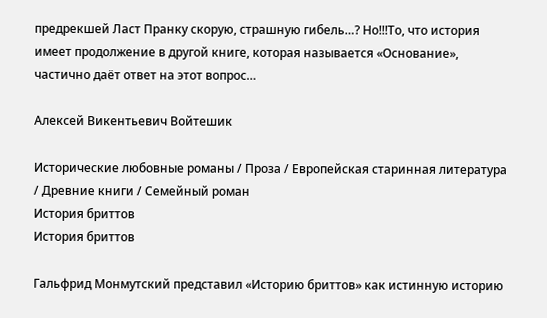предрекшей Ласт Пранку скорую, страшную гибель…? Но!!!То, что история имеет продолжение в другой книге, которая называется «Основание», частично даёт ответ на этот вопрос…

Алексей Викентьевич Войтешик

Исторические любовные романы / Проза / Европейская старинная литература / Древние книги / Семейный роман
История бриттов
История бриттов

Гальфрид Монмутский представил «Историю бриттов» как истинную историю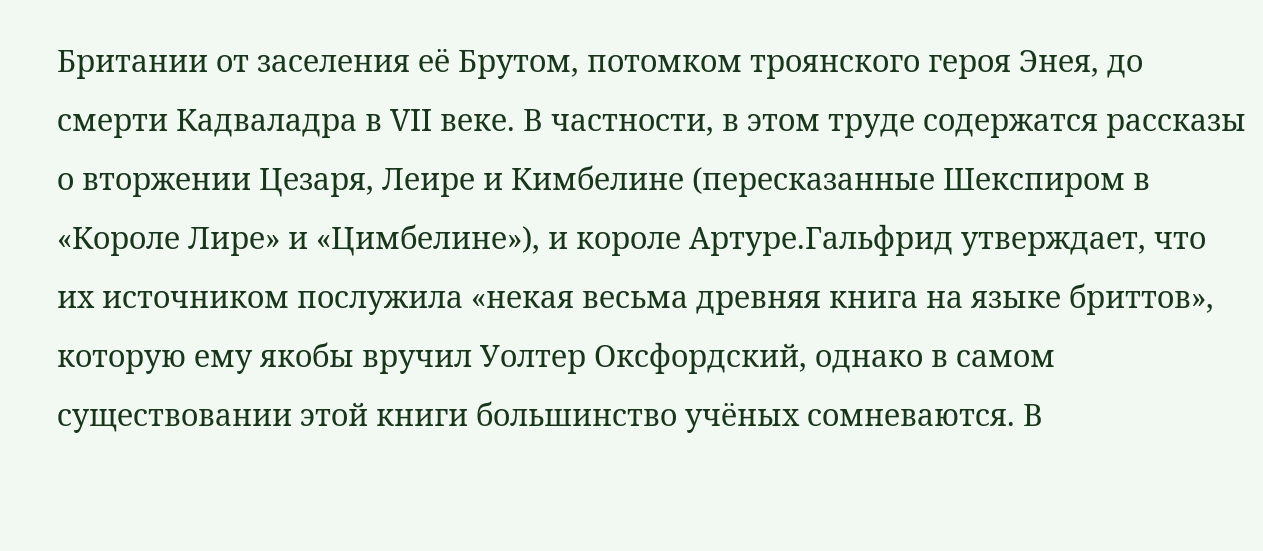Британии от заселения её Брутом, потомком троянского героя Энея, до смерти Кадваладра в VII веке. В частности, в этом труде содержатся рассказы о вторжении Цезаря, Леире и Кимбелине (пересказанные Шекспиром в «Короле Лире» и «Цимбелине»), и короле Артуре.Гальфрид утверждает, что их источником послужила «некая весьма древняя книга на языке бриттов», которую ему якобы вручил Уолтер Оксфордский, однако в самом существовании этой книги большинство учёных сомневаются. В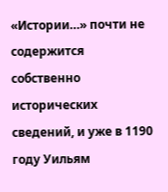«Истории…» почти не содержится собственно исторических сведений, и уже в 1190 году Уильям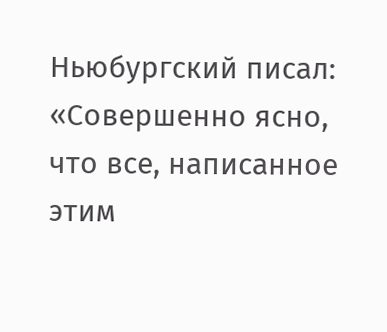Ньюбургский писал: «Совершенно ясно, что все, написанное этим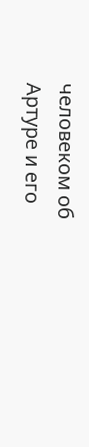человеком об Артуре и его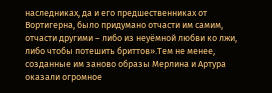наследниках, да и его предшественниках от Вортигерна, было придумано отчасти им самим, отчасти другими – либо из неуёмной любви ко лжи, либо чтобы потешить бриттов».Тем не менее, созданные им заново образы Мерлина и Артура оказали огромное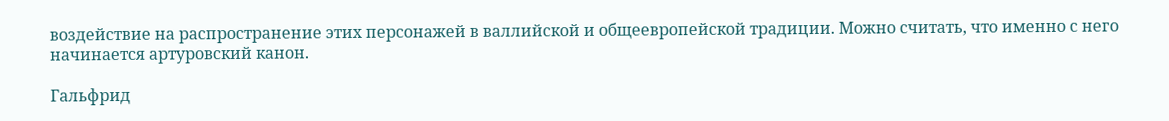воздействие на распространение этих персонажей в валлийской и общеевропейской традиции. Можно считать, что именно с него начинается артуровский канон.

Гальфрид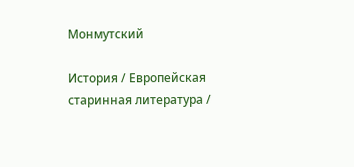Монмутский

История / Европейская старинная литература /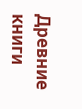Древние книги